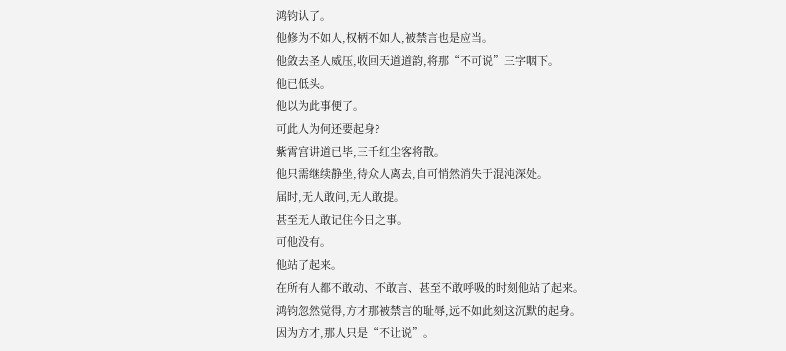鸿钧认了。
他修为不如人,权柄不如人,被禁言也是应当。
他敛去圣人威压,收回天道道韵,将那“不可说”三字咽下。
他已低头。
他以为此事便了。
可此人为何还要起身?
紫霄宫讲道已毕,三千红尘客将散。
他只需继续静坐,待众人离去,自可悄然消失于混沌深处。
届时,无人敢问,无人敢提。
甚至无人敢记住今日之事。
可他没有。
他站了起来。
在所有人都不敢动、不敢言、甚至不敢呼吸的时刻他站了起来。
鸿钧忽然觉得,方才那被禁言的耻辱,远不如此刻这沉默的起身。
因为方才,那人只是“不让说”。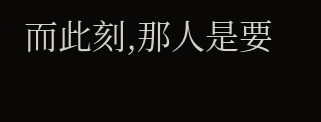而此刻,那人是要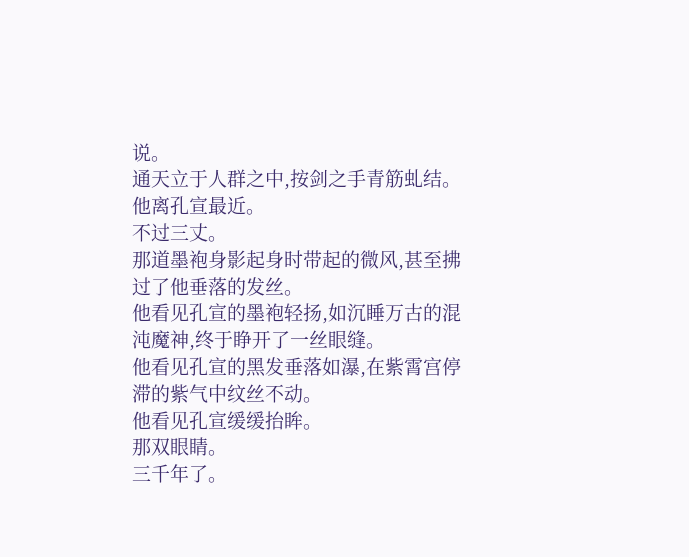说。
通天立于人群之中,按剑之手青筋虬结。
他离孔宣最近。
不过三丈。
那道墨袍身影起身时带起的微风,甚至拂过了他垂落的发丝。
他看见孔宣的墨袍轻扬,如沉睡万古的混沌魔神,终于睁开了一丝眼缝。
他看见孔宣的黑发垂落如瀑,在紫霄宫停滞的紫气中纹丝不动。
他看见孔宣缓缓抬眸。
那双眼睛。
三千年了。